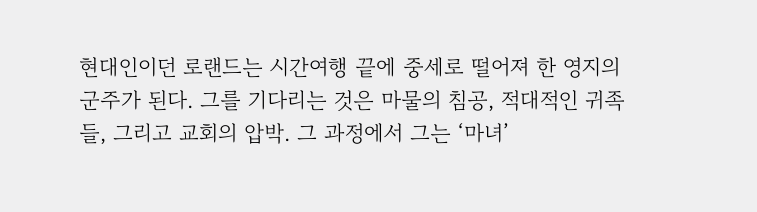현대인이던 로랜드는 시간여행 끝에 중세로 떨어져 한 영지의 군주가 된다. 그를 기다리는 것은 마물의 침공, 적대적인 귀족들, 그리고 교회의 압박. 그 과정에서 그는 ‘마녀’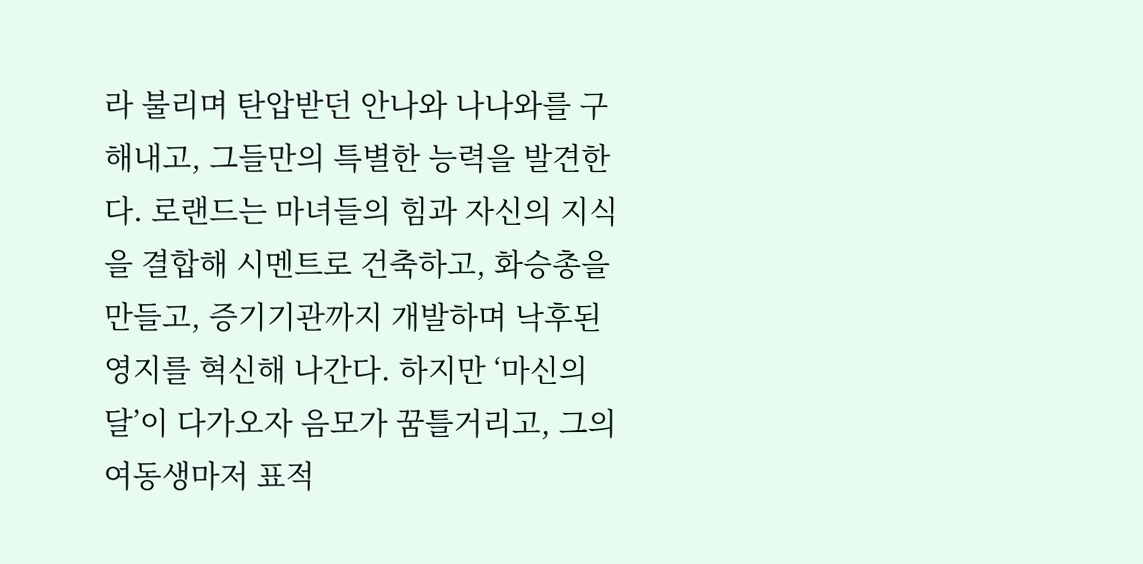라 불리며 탄압받던 안나와 나나와를 구해내고, 그들만의 특별한 능력을 발견한다. 로랜드는 마녀들의 힘과 자신의 지식을 결합해 시멘트로 건축하고, 화승총을 만들고, 증기기관까지 개발하며 낙후된 영지를 혁신해 나간다. 하지만 ‘마신의 달’이 다가오자 음모가 꿈틀거리고, 그의 여동생마저 표적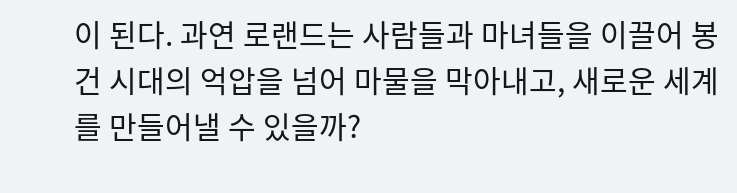이 된다. 과연 로랜드는 사람들과 마녀들을 이끌어 봉건 시대의 억압을 넘어 마물을 막아내고, 새로운 세계를 만들어낼 수 있을까?